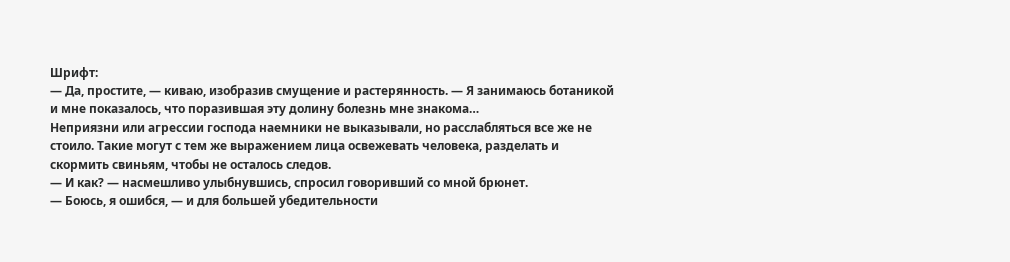Шрифт:
— Да, простите, — киваю, изобразив смущение и растерянность. — Я занимаюсь ботаникой и мне показалось, что поразившая эту долину болезнь мне знакома…
Неприязни или агрессии господа наемники не выказывали, но расслабляться все же не стоило. Такие могут с тем же выражением лица освежевать человека, разделать и скормить свиньям, чтобы не осталось следов.
— И как? — насмешливо улыбнувшись, спросил говоривший со мной брюнет.
— Боюсь, я ошибся, — и для большей убедительности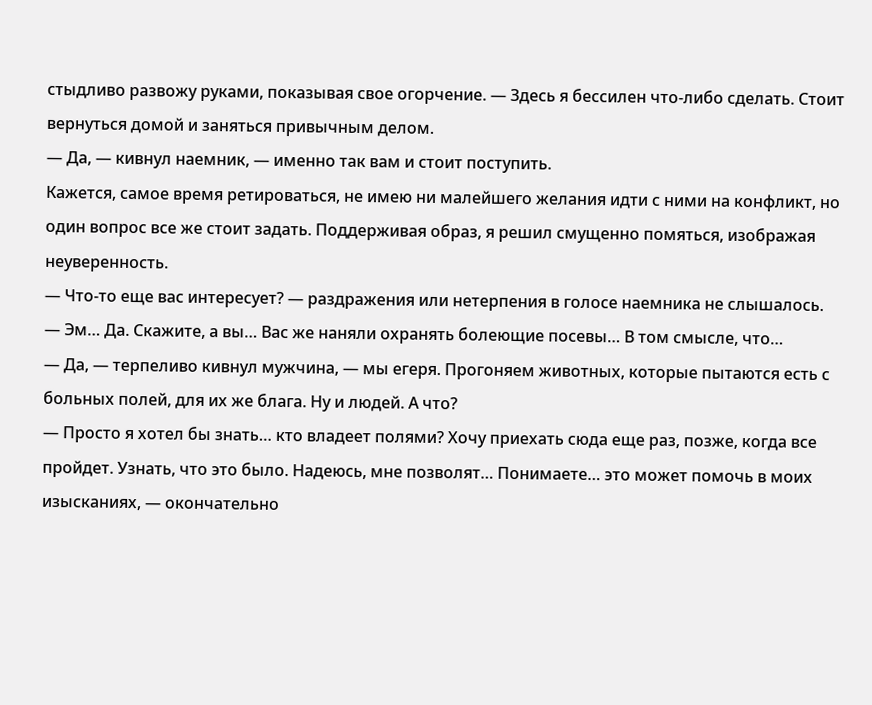стыдливо развожу руками, показывая свое огорчение. — Здесь я бессилен что-либо сделать. Стоит вернуться домой и заняться привычным делом.
— Да, — кивнул наемник, — именно так вам и стоит поступить.
Кажется, самое время ретироваться, не имею ни малейшего желания идти с ними на конфликт, но один вопрос все же стоит задать. Поддерживая образ, я решил смущенно помяться, изображая неуверенность.
— Что-то еще вас интересует? — раздражения или нетерпения в голосе наемника не слышалось.
— Эм… Да. Скажите, а вы… Вас же наняли охранять болеющие посевы… В том смысле, что…
— Да, — терпеливо кивнул мужчина, — мы егеря. Прогоняем животных, которые пытаются есть с больных полей, для их же блага. Ну и людей. А что?
— Просто я хотел бы знать… кто владеет полями? Хочу приехать сюда еще раз, позже, когда все пройдет. Узнать, что это было. Надеюсь, мне позволят… Понимаете… это может помочь в моих изысканиях, — окончательно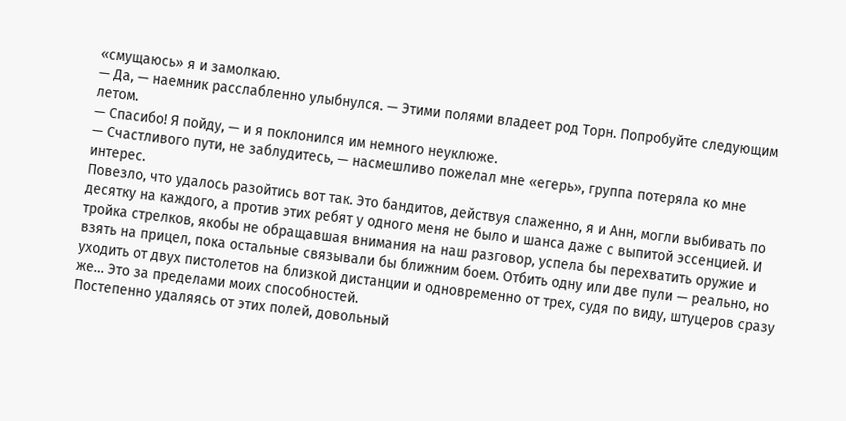«смущаюсь» я и замолкаю.
— Да, — наемник расслабленно улыбнулся. — Этими полями владеет род Торн. Попробуйте следующим летом.
— Спасибо! Я пойду, — и я поклонился им немного неуклюже.
— Счастливого пути, не заблудитесь, — насмешливо пожелал мне «егерь», группа потеряла ко мне интерес.
Повезло, что удалось разойтись вот так. Это бандитов, действуя слаженно, я и Анн, могли выбивать по десятку на каждого, а против этих ребят у одного меня не было и шанса даже с выпитой эссенцией. И тройка стрелков, якобы не обращавшая внимания на наш разговор, успела бы перехватить оружие и взять на прицел, пока остальные связывали бы ближним боем. Отбить одну или две пули — реально, но уходить от двух пистолетов на близкой дистанции и одновременно от трех, судя по виду, штуцеров сразу же… Это за пределами моих способностей.
Постепенно удаляясь от этих полей, довольный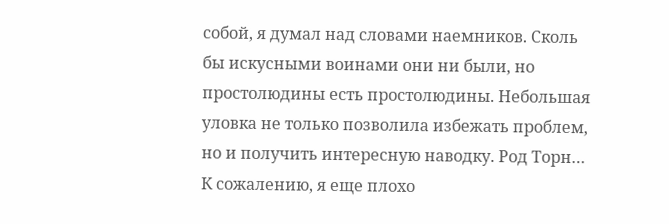собой, я думал над словами наемников. Сколь бы искусными воинами они ни были, но простолюдины есть простолюдины. Небольшая уловка не только позволила избежать проблем, но и получить интересную наводку. Род Торн… К сожалению, я еще плохо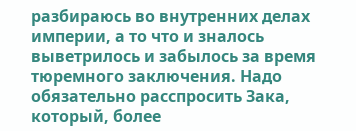разбираюсь во внутренних делах империи, а то что и зналось выветрилось и забылось за время тюремного заключения. Надо обязательно расспросить Зака, который, более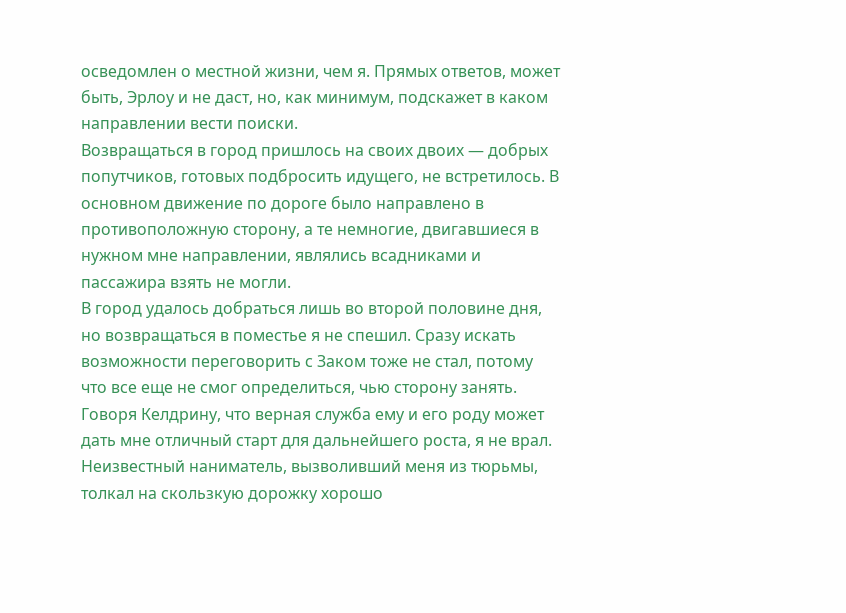осведомлен о местной жизни, чем я. Прямых ответов, может быть, Эрлоу и не даст, но, как минимум, подскажет в каком направлении вести поиски.
Возвращаться в город пришлось на своих двоих — добрых попутчиков, готовых подбросить идущего, не встретилось. В основном движение по дороге было направлено в противоположную сторону, а те немногие, двигавшиеся в нужном мне направлении, являлись всадниками и пассажира взять не могли.
В город удалось добраться лишь во второй половине дня, но возвращаться в поместье я не спешил. Сразу искать возможности переговорить с Заком тоже не стал, потому что все еще не смог определиться, чью сторону занять.
Говоря Келдрину, что верная служба ему и его роду может дать мне отличный старт для дальнейшего роста, я не врал. Неизвестный наниматель, вызволивший меня из тюрьмы, толкал на скользкую дорожку хорошо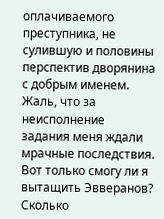оплачиваемого преступника, не сулившую и половины перспектив дворянина с добрым именем. Жаль, что за неисполнение задания меня ждали мрачные последствия.
Вот только смогу ли я вытащить Эвверанов? Сколько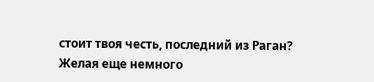стоит твоя честь, последний из Раган?
Желая еще немного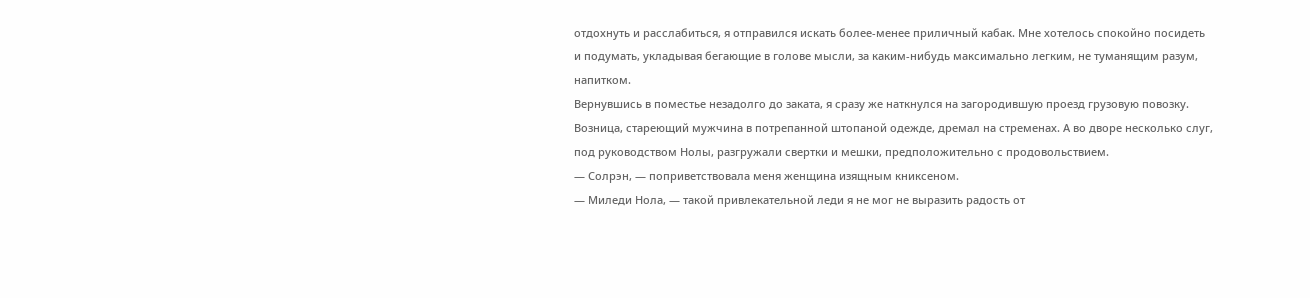отдохнуть и расслабиться, я отправился искать более-менее приличный кабак. Мне хотелось спокойно посидеть и подумать, укладывая бегающие в голове мысли, за каким-нибудь максимально легким, не туманящим разум, напитком.
Вернувшись в поместье незадолго до заката, я сразу же наткнулся на загородившую проезд грузовую повозку. Возница, стареющий мужчина в потрепанной штопаной одежде, дремал на стременах. А во дворе несколько слуг, под руководством Нолы, разгружали свертки и мешки, предположительно с продовольствием.
— Солрэн, — поприветствовала меня женщина изящным книксеном.
— Миледи Нола, — такой привлекательной леди я не мог не выразить радость от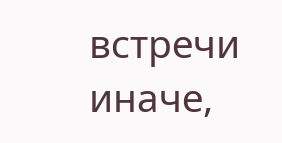встречи иначе,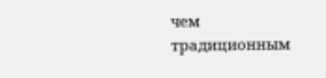чем традиционным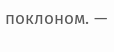поклоном. —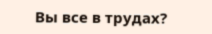Вы все в трудах?